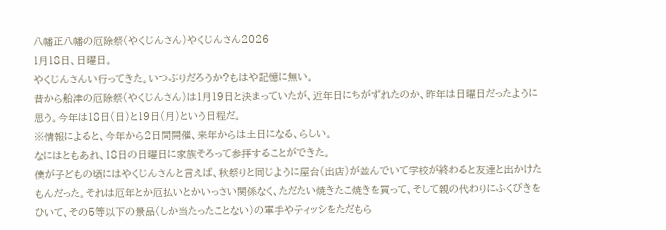八幡正八幡の厄除祭(やくじんさん)やくじんさん2026
1月18日、日曜日。
やくじんさんい行ってきた。いつぶりだろうか?もはや記憶に無い。
昔から船津の厄除祭(やくじんさん)は1月19日と決まっていたが、近年日にちがずれたのか、昨年は日曜日だったように思う。今年は18日(日)と19日(月)という日程だ。
※情報によると、今年から2日間開催、来年からは土日になる、らしい。
なにはともあれ、18日の日曜日に家族そろって参拝することができた。
僕が子どもの頃にはやくじんさんと言えば、秋祭りと同じように屋台(出店)が並んでいて学校が終わると友達と出かけたもんだった。それは厄年とか厄払いとかいっさい関係なく、ただたい焼きたこ焼きを買って、そして親の代わりにふくびきをひいて、その5等以下の景品(しか当たったことない)の軍手やティッシをただもら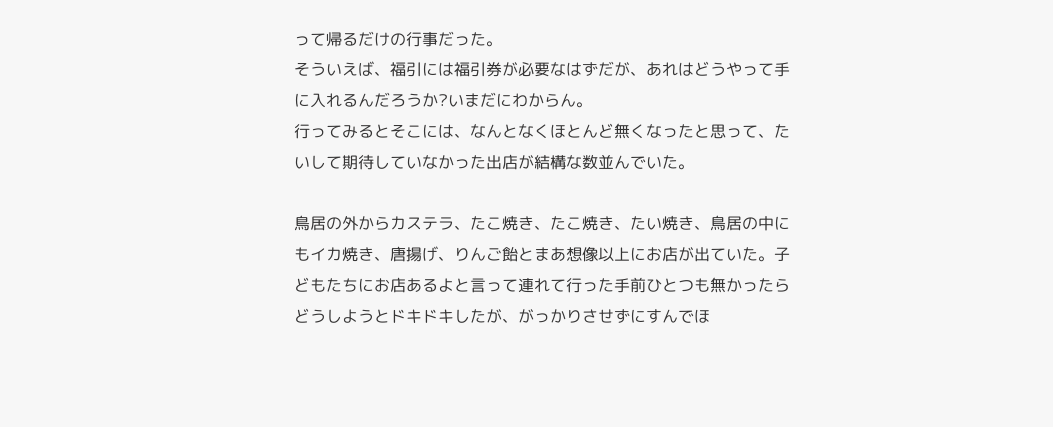って帰るだけの行事だった。
そういえば、福引には福引券が必要なはずだが、あれはどうやって手に入れるんだろうか?いまだにわからん。
行ってみるとそこには、なんとなくほとんど無くなったと思って、たいして期待していなかった出店が結構な数並んでいた。

鳥居の外からカステラ、たこ焼き、たこ焼き、たい焼き、鳥居の中にもイカ焼き、唐揚げ、りんご飴とまあ想像以上にお店が出ていた。子どもたちにお店あるよと言って連れて行った手前ひとつも無かったらどうしようとドキドキしたが、がっかりさせずにすんでほ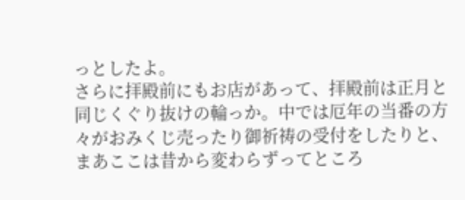っとしたよ。
さらに拝殿前にもお店があって、拝殿前は正月と同じくぐり抜けの輪っか。中では厄年の当番の方々がおみくじ売ったり御祈祷の受付をしたりと、まあここは昔から変わらずってところ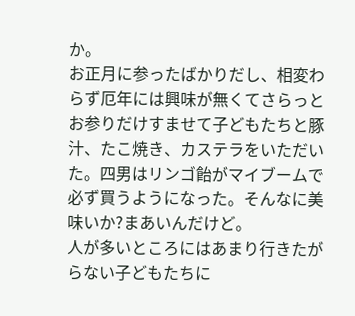か。
お正月に参ったばかりだし、相変わらず厄年には興味が無くてさらっとお参りだけすませて子どもたちと豚汁、たこ焼き、カステラをいただいた。四男はリンゴ飴がマイブームで必ず買うようになった。そんなに美味いか?まあいんだけど。
人が多いところにはあまり行きたがらない子どもたちに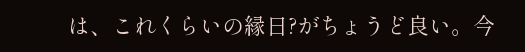は、これくらいの縁日?がちょうど良い。今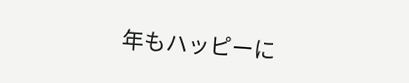年もハッピーに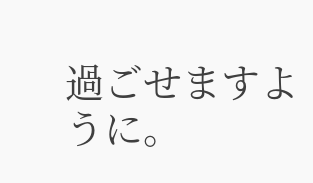過ごせますように。